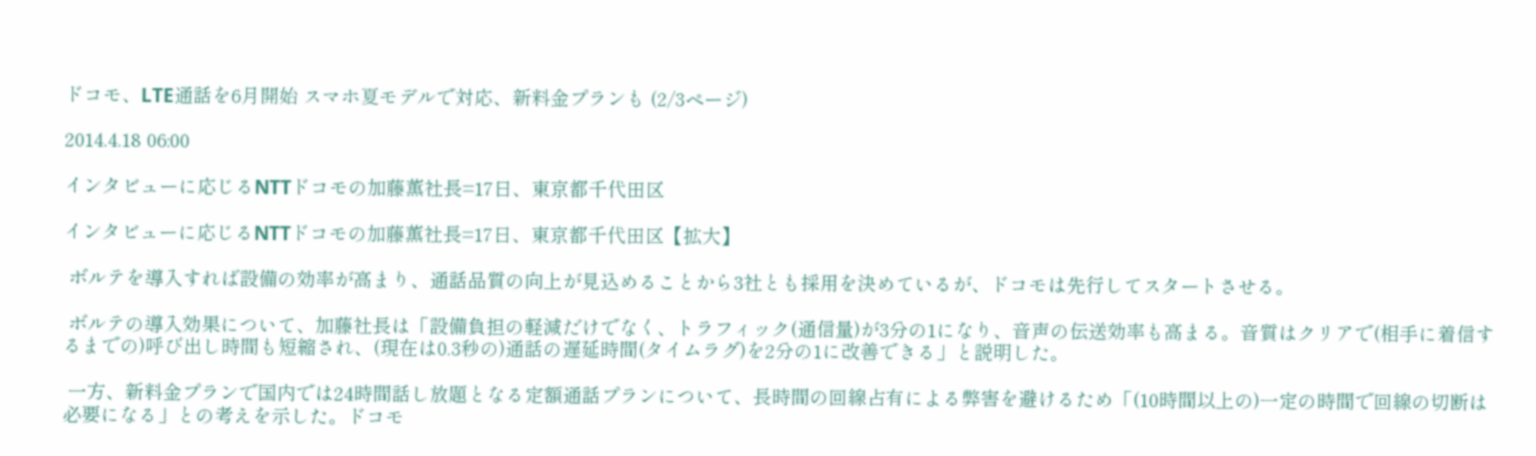ドコモ、LTE通話を6月開始 スマホ夏モデルで対応、新料金プランも (2/3ページ)

2014.4.18 06:00

インタビューに応じるNTTドコモの加藤薫社長=17日、東京都千代田区

インタビューに応じるNTTドコモの加藤薫社長=17日、東京都千代田区【拡大】

 ボルテを導入すれば設備の効率が高まり、通話品質の向上が見込めることから3社とも採用を決めているが、ドコモは先行してスタートさせる。

 ボルテの導入効果について、加藤社長は「設備負担の軽減だけでなく、トラフィック(通信量)が3分の1になり、音声の伝送効率も高まる。音質はクリアで(相手に着信するまでの)呼び出し時間も短縮され、(現在は0.3秒の)通話の遅延時間(タイムラグ)を2分の1に改善できる」と説明した。

 一方、新料金プランで国内では24時間話し放題となる定額通話プランについて、長時間の回線占有による弊害を避けるため「(10時間以上の)一定の時間で回線の切断は必要になる」との考えを示した。ドコモ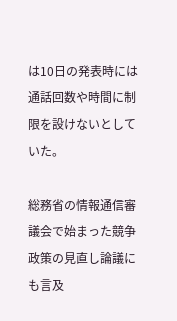は10日の発表時には通話回数や時間に制限を設けないとしていた。

総務省の情報通信審議会で始まった競争政策の見直し論議にも言及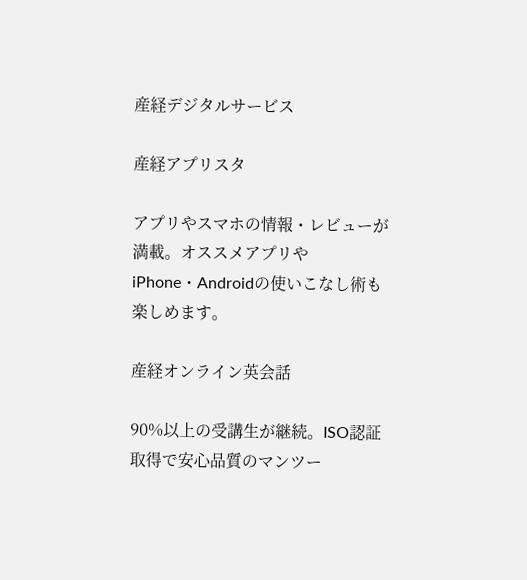産経デジタルサービス

産経アプリスタ

アプリやスマホの情報・レビューが満載。オススメアプリやiPhone・Androidの使いこなし術も楽しめます。

産経オンライン英会話

90%以上の受講生が継続。ISO認証取得で安心品質のマンツー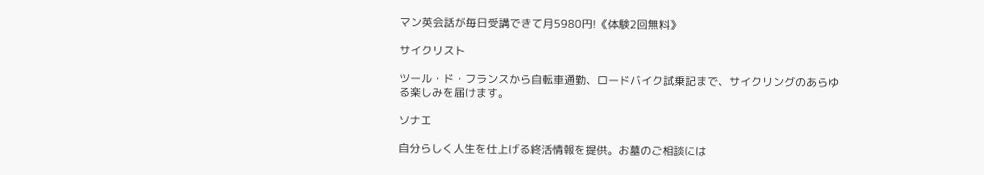マン英会話が毎日受講できて月5980円!《体験2回無料》

サイクリスト

ツール・ド・フランスから自転車通勤、ロードバイク試乗記まで、サイクリングのあらゆる楽しみを届けます。

ソナエ

自分らしく人生を仕上げる終活情報を提供。お墓のご相談には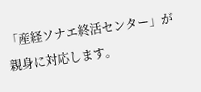「産経ソナエ終活センター」が親身に対応します。